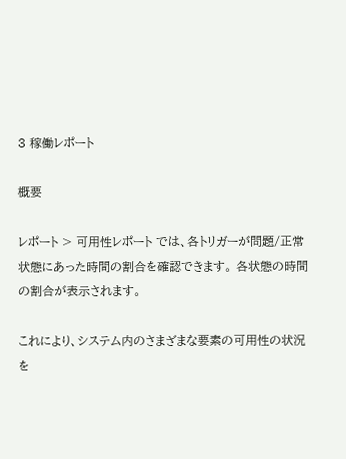3 稼働レポート

概要

レポート > 可用性レポート では、各トリガーが問題/正常状態にあった時間の割合を確認できます。 各状態の時間の割合が表示されます。

これにより、システム内のさまざまな要素の可用性の状況を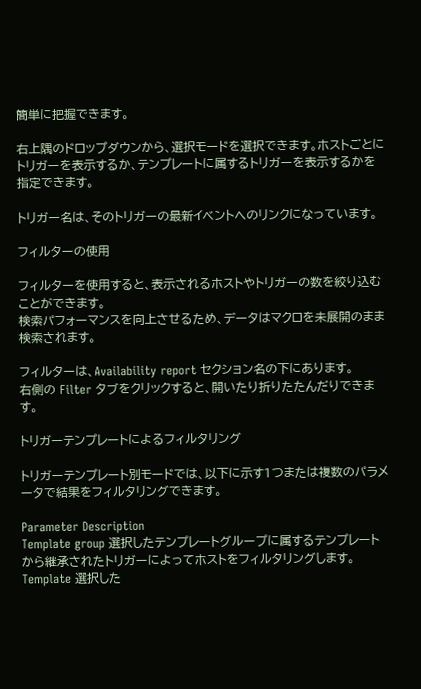簡単に把握できます。

右上隅のドロップダウンから、選択モードを選択できます。ホストごとにトリガーを表示するか、テンプレートに属するトリガーを表示するかを指定できます。

トリガー名は、そのトリガーの最新イベントへのリンクになっています。

フィルターの使用

フィルターを使用すると、表示されるホストやトリガーの数を絞り込むことができます。
検索パフォーマンスを向上させるため、データはマクロを未展開のまま検索されます。

フィルターは、Availability report セクション名の下にあります。
右側の Filter タブをクリックすると、開いたり折りたたんだりできます。

トリガーテンプレートによるフィルタリング

トリガーテンプレート別モードでは、以下に示す1つまたは複数のパラメータで結果をフィルタリングできます。

Parameter Description
Template group 選択したテンプレートグループに属するテンプレートから継承されたトリガーによってホストをフィルタリングします。
Template 選択した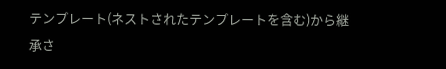テンプレート(ネストされたテンプレートを含む)から継承さ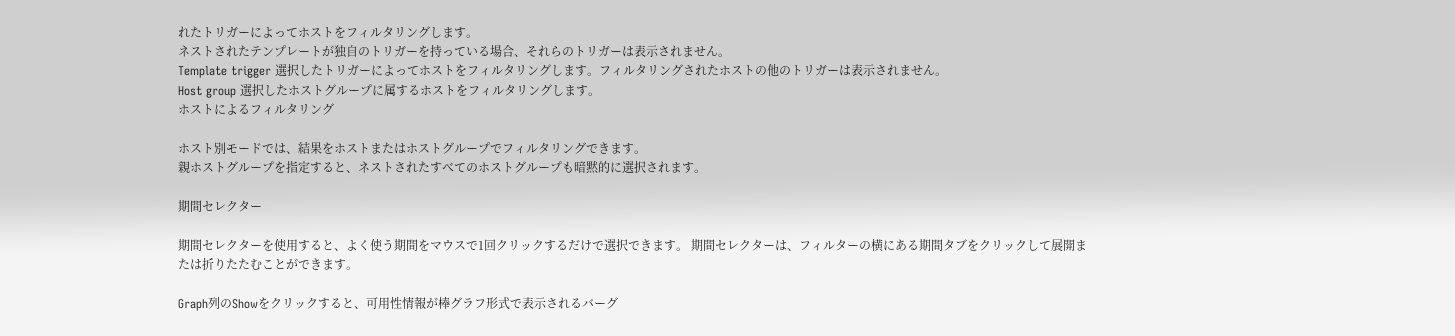れたトリガーによってホストをフィルタリングします。
ネストされたテンプレートが独自のトリガーを持っている場合、それらのトリガーは表示されません。
Template trigger 選択したトリガーによってホストをフィルタリングします。フィルタリングされたホストの他のトリガーは表示されません。
Host group 選択したホストグループに属するホストをフィルタリングします。
ホストによるフィルタリング

ホスト別モードでは、結果をホストまたはホストグループでフィルタリングできます。
親ホストグループを指定すると、ネストされたすべてのホストグループも暗黙的に選択されます。

期間セレクター

期間セレクターを使用すると、よく使う期間をマウスで1回クリックするだけで選択できます。 期間セレクターは、フィルターの横にある期間タブをクリックして展開または折りたたむことができます。

Graph列のShowをクリックすると、可用性情報が棒グラフ形式で表示されるバーグ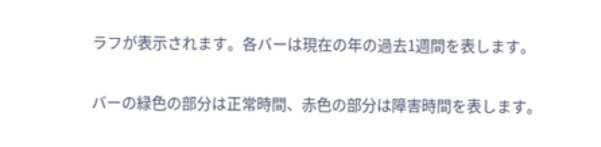ラフが表示されます。各バーは現在の年の過去1週間を表します。

バーの緑色の部分は正常時間、赤色の部分は障害時間を表します。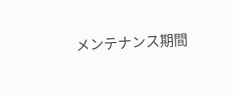メンテナンス期間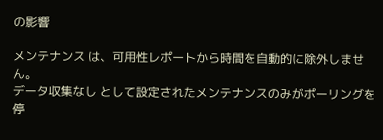の影響

メンテナンス は、可用性レポートから時間を自動的に除外しません。
データ収集なし として設定されたメンテナンスのみがポーリングを停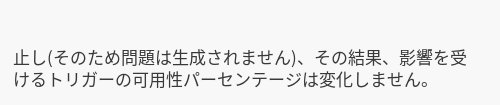止し(そのため問題は生成されません)、その結果、影響を受けるトリガーの可用性パーセンテージは変化しません。